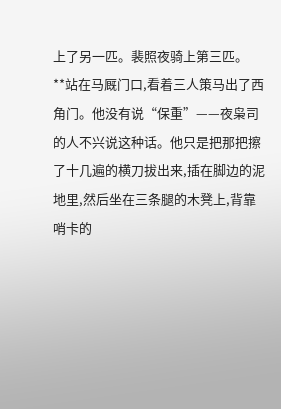上了另一匹。裴照夜骑上第三匹。
**站在马厩门口,看着三人策马出了西角门。他没有说“保重”——夜枭司的人不兴说这种话。他只是把那把擦了十几遍的横刀拔出来,插在脚边的泥地里,然后坐在三条腿的木凳上,背靠哨卡的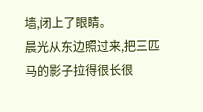墙,闭上了眼睛。
晨光从东边照过来,把三匹马的影子拉得很长很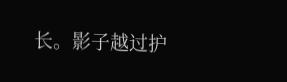长。影子越过护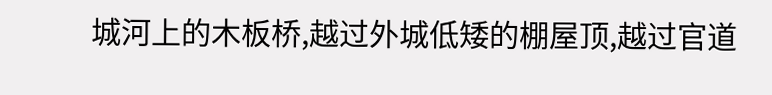城河上的木板桥,越过外城低矮的棚屋顶,越过官道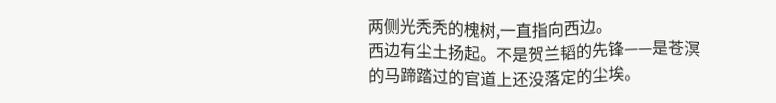两侧光秃秃的槐树,一直指向西边。
西边有尘土扬起。不是贺兰韬的先锋——是苍溟的马蹄踏过的官道上还没落定的尘埃。